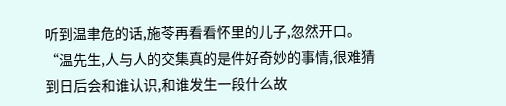听到温聿危的话,施苓再看看怀里的儿子,忽然开口。
“温先生,人与人的交集真的是件好奇妙的事情,很难猜到日后会和谁认识,和谁发生一段什么故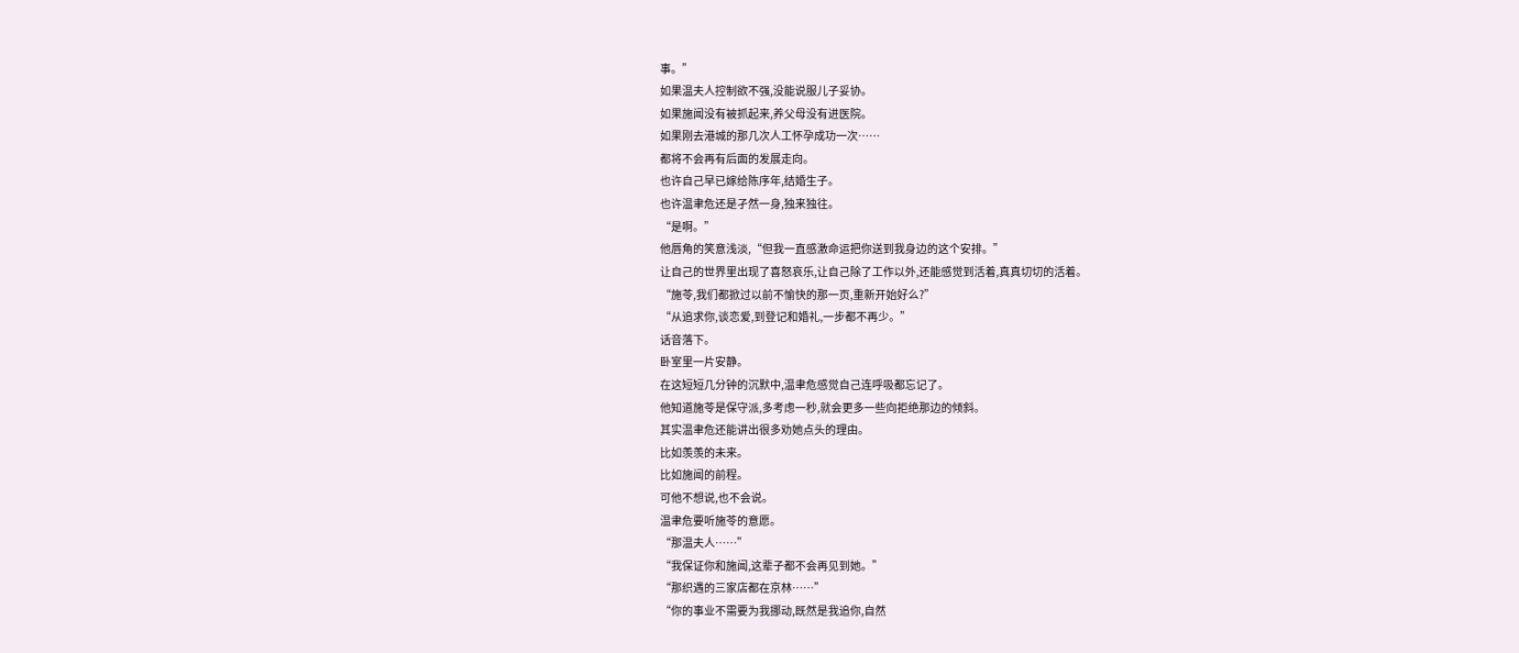事。”
如果温夫人控制欲不强,没能说服儿子妥协。
如果施闻没有被抓起来,养父母没有进医院。
如果刚去港城的那几次人工怀孕成功一次……
都将不会再有后面的发展走向。
也许自己早已嫁给陈序年,结婚生子。
也许温聿危还是孑然一身,独来独往。
“是啊。”
他唇角的笑意浅淡,“但我一直感激命运把你送到我身边的这个安排。”
让自己的世界里出现了喜怒哀乐,让自己除了工作以外,还能感觉到活着,真真切切的活着。
“施苓,我们都掀过以前不愉快的那一页,重新开始好么?”
“从追求你,谈恋爱,到登记和婚礼,一步都不再少。”
话音落下。
卧室里一片安静。
在这短短几分钟的沉默中,温聿危感觉自己连呼吸都忘记了。
他知道施苓是保守派,多考虑一秒,就会更多一些向拒绝那边的倾斜。
其实温聿危还能讲出很多劝她点头的理由。
比如羡羡的未来。
比如施闻的前程。
可他不想说,也不会说。
温聿危要听施苓的意愿。
“那温夫人……”
“我保证你和施闻,这辈子都不会再见到她。”
“那织遇的三家店都在京林……”
“你的事业不需要为我挪动,既然是我追你,自然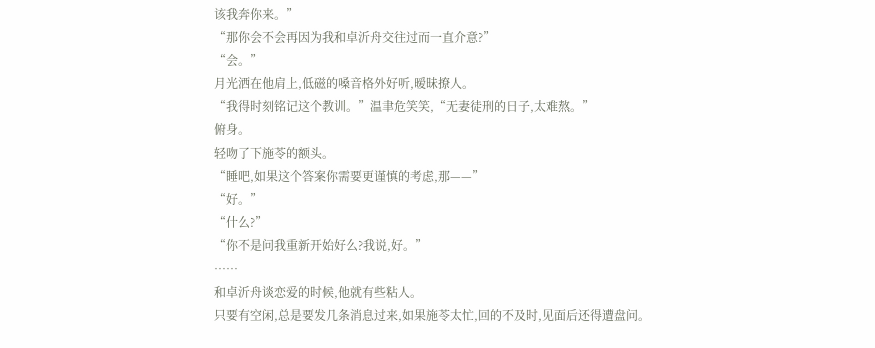该我奔你来。”
“那你会不会再因为我和卓沂舟交往过而一直介意?”
“会。”
月光洒在他肩上,低磁的嗓音格外好听,暧昧撩人。
“我得时刻铭记这个教训。”温聿危笑笑,“无妻徒刑的日子,太难熬。”
俯身。
轻吻了下施苓的额头。
“睡吧,如果这个答案你需要更谨慎的考虑,那——”
“好。”
“什么?”
“你不是问我重新开始好么?我说,好。”
……
和卓沂舟谈恋爱的时候,他就有些粘人。
只要有空闲,总是要发几条消息过来,如果施苓太忙,回的不及时,见面后还得遭盘问。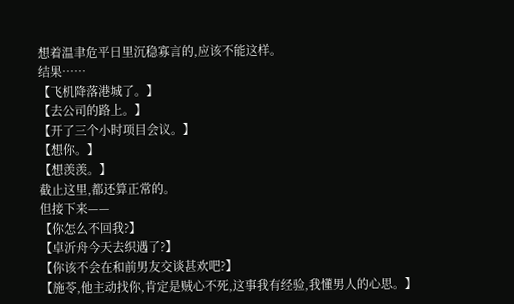想着温聿危平日里沉稳寡言的,应该不能这样。
结果……
【飞机降落港城了。】
【去公司的路上。】
【开了三个小时项目会议。】
【想你。】
【想羡羡。】
截止这里,都还算正常的。
但接下来——
【你怎么不回我?】
【卓沂舟今天去织遇了?】
【你该不会在和前男友交谈甚欢吧?】
【施苓,他主动找你,肯定是贼心不死,这事我有经验,我懂男人的心思。】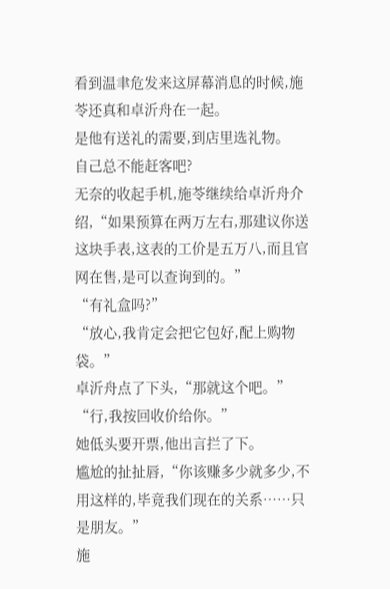看到温聿危发来这屏幕消息的时候,施苓还真和卓沂舟在一起。
是他有送礼的需要,到店里选礼物。
自己总不能赶客吧?
无奈的收起手机,施苓继续给卓沂舟介绍,“如果预算在两万左右,那建议你送这块手表,这表的工价是五万八,而且官网在售,是可以查询到的。”
“有礼盒吗?”
“放心,我肯定会把它包好,配上购物袋。”
卓沂舟点了下头,“那就这个吧。”
“行,我按回收价给你。”
她低头要开票,他出言拦了下。
尴尬的扯扯唇,“你该赚多少就多少,不用这样的,毕竟我们现在的关系……只是朋友。”
施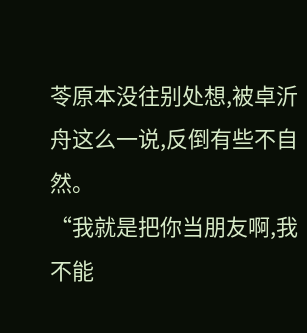苓原本没往别处想,被卓沂舟这么一说,反倒有些不自然。
“我就是把你当朋友啊,我不能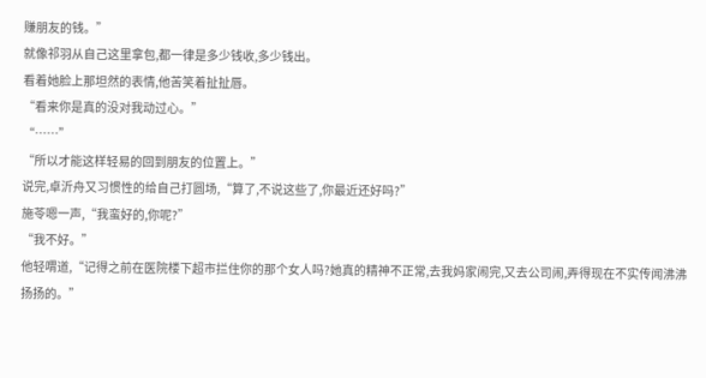赚朋友的钱。”
就像祁羽从自己这里拿包,都一律是多少钱收,多少钱出。
看着她脸上那坦然的表情,他苦笑着扯扯唇。
“看来你是真的没对我动过心。”
“……”
“所以才能这样轻易的回到朋友的位置上。”
说完,卓沂舟又习惯性的给自己打圆场,“算了,不说这些了,你最近还好吗?”
施苓嗯一声,“我蛮好的,你呢?”
“我不好。”
他轻喟道,“记得之前在医院楼下超市拦住你的那个女人吗?她真的精神不正常,去我妈家闹完,又去公司闹,弄得现在不实传闻沸沸扬扬的。”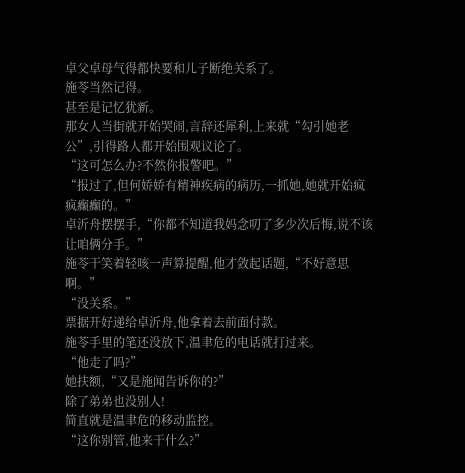卓父卓母气得都快要和儿子断绝关系了。
施苓当然记得。
甚至是记忆犹新。
那女人当街就开始哭闹,言辞还犀利,上来就“勾引她老公”,引得路人都开始围观议论了。
“这可怎么办?不然你报警吧。”
“报过了,但何娇娇有精神疾病的病历,一抓她,她就开始疯疯癫癫的。”
卓沂舟摆摆手,“你都不知道我妈念叨了多少次后悔,说不该让咱俩分手。”
施苓干笑着轻咳一声算提醒,他才敛起话题,“不好意思啊。”
“没关系。”
票据开好递给卓沂舟,他拿着去前面付款。
施苓手里的笔还没放下,温聿危的电话就打过来。
“他走了吗?”
她扶额,“又是施闻告诉你的?”
除了弟弟也没别人!
简直就是温聿危的移动监控。
“这你别管,他来干什么?”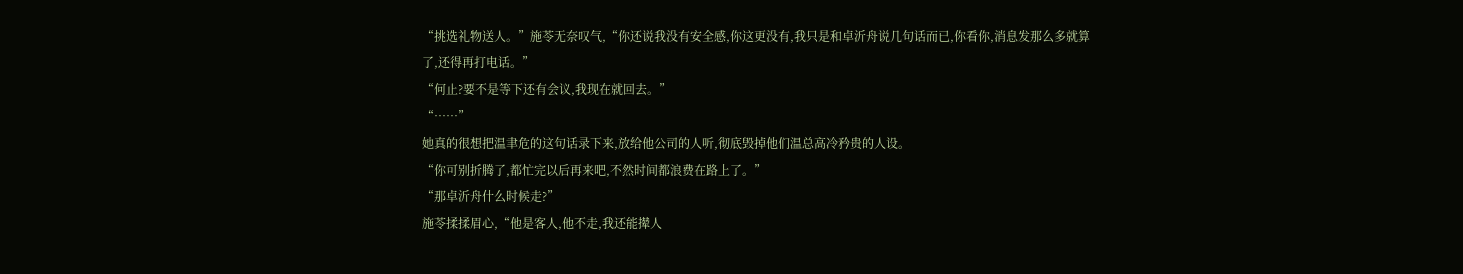“挑选礼物送人。”施苓无奈叹气,“你还说我没有安全感,你这更没有,我只是和卓沂舟说几句话而已,你看你,消息发那么多就算了,还得再打电话。”
“何止?要不是等下还有会议,我现在就回去。”
“……”
她真的很想把温聿危的这句话录下来,放给他公司的人听,彻底毁掉他们温总高冷矜贵的人设。
“你可别折腾了,都忙完以后再来吧,不然时间都浪费在路上了。”
“那卓沂舟什么时候走?”
施苓揉揉眉心,“他是客人,他不走,我还能撵人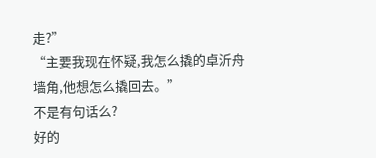走?”
“主要我现在怀疑,我怎么撬的卓沂舟墙角,他想怎么撬回去。”
不是有句话么?
好的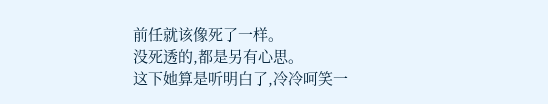前任就该像死了一样。
没死透的,都是另有心思。
这下她算是听明白了,冷冷呵笑一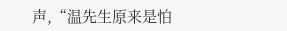声,“温先生原来是怕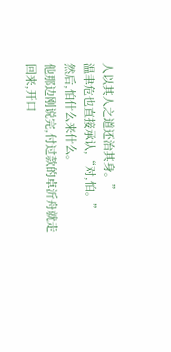人以其人之道还治其身。”
温聿危也直接承认,“对,怕。”
然后,怕什么来什么。
他那边刚说完,付过款的卓沂舟就走回来,开口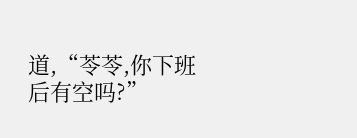道,“苓苓,你下班后有空吗?”